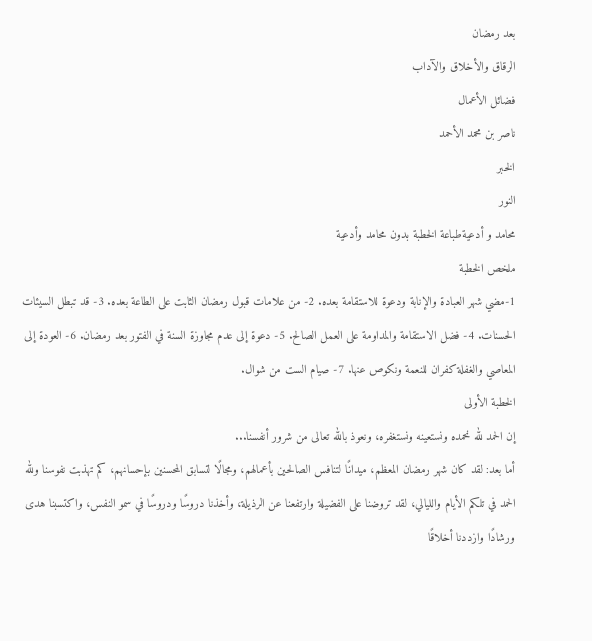بعد رمضان
الرقاق والأخلاق والآداب
فضائل الأعمال
ناصر بن محمد الأحمد
الخبر
النور
محامد و أدعيةطباعة الخطبة بدون محامد وأدعية
ملخص الخطبة
1-مضي شهر العبادة والإنابة ودعوة للاستقامة بعده. 2- من علامات قبول رمضان الثابت على الطاعة بعده. 3- قد تبطل السيئات الحسنات. 4- فضل الاستقامة والمداومة على العمل الصالح. 5- دعوة إلى عدم مجاوزة السنة في الفتور بعد رمضان. 6- العودة إلى المعاصي والغفلة كفران للنعمة ونكوص عنها. 7- صيام الست من شوال.
الخطبة الأولى
إن الحمد لله نحمده ونستعينه ونستغفره، ونعوذ بالله تعالى من شرور أنفسنا...
أما بعد: لقد كان شهر رمضان المعظم، ميدانًا لتنافس الصالحين بأعمالهم، ومجالًا لتسابق المحسنين بإحسانهم، كم تهذبت نفوسنا ولله الحمد في تلكم الأيام والليالي، لقد تروضنا على الفضيلة وارتفعنا عن الرذيلة، وأخذنا دروسًا ودروسًا في سمو النفس، واكتسبنا هدى ورشادًا وازددنا أخلاقًا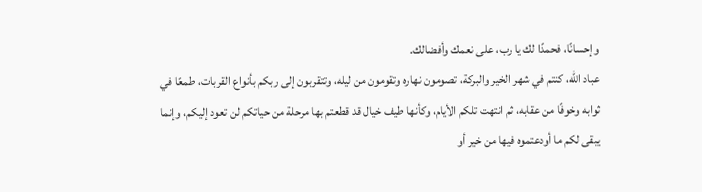وإحسانًا، فحمدًا لك يا رب، على نعمك وأفضالك.
عباد الله، كنتم في شهر الخير والبركة، تصومون نهاره وتقومون من ليله، وتتقربون إلى ربكم بأنواع القربات، طمعًا في ثوابه وخوفًا من عقابه، ثم انتهت تلكم الأيام، وكأنها طيف خيال قد قطعتم بها مرحلة من حياتكم لن تعود إليكم، وإنما يبقى لكم ما أودعتموه فيها من خير أو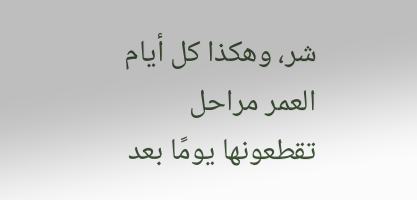شر، وهكذا كل أيام العمر مراحل تقطعونها يومًا بعد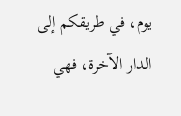يوم، في طريقكم إلى الدار الآخرة، فهي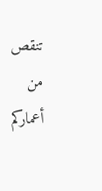تنقص من أعماركم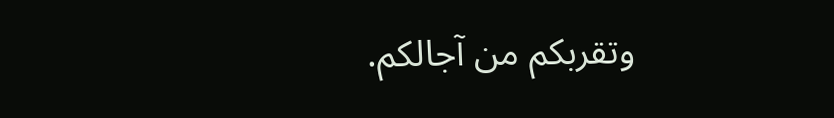وتقربكم من آجالكم.